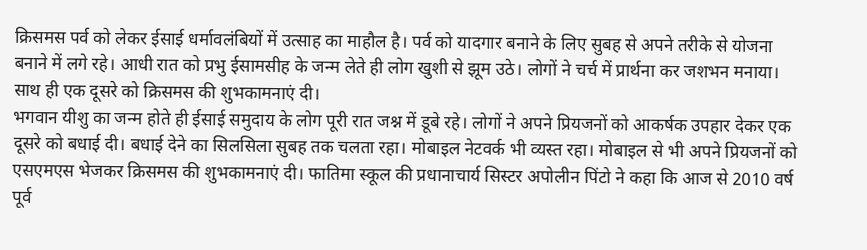क्रिसमस पर्व को लेकर ईसाई धर्मावलंबियों में उत्साह का माहौल है। पर्व को यादगार बनाने के लिए सुबह से अपने तरीके से योजना बनाने में लगे रहे। आधी रात को प्रभु ईसामसीह के जन्म लेते ही लोग खुशी से झूम उठे। लोगों ने चर्च में प्रार्थना कर जशभन मनाया। साथ ही एक दूसरे को क्रिसमस की शुभकामनाएं दी।
भगवान यीशु का जन्म होते ही ईसाई समुदाय के लोग पूरी रात जश्न में डूबे रहे। लोगों ने अपने प्रियजनों को आकर्षक उपहार देकर एक दूसरे को बधाई दी। बधाई देने का सिलसिला सुबह तक चलता रहा। मोबाइल नेटवर्क भी व्यस्त रहा। मोबाइल से भी अपने प्रियजनों को एसएमएस भेजकर क्रिसमस की शुभकामनाएं दी। फातिमा स्कूल की प्रधानाचार्य सिस्टर अपोलीन पिंटो ने कहा कि आज से 2010 वर्ष पूर्व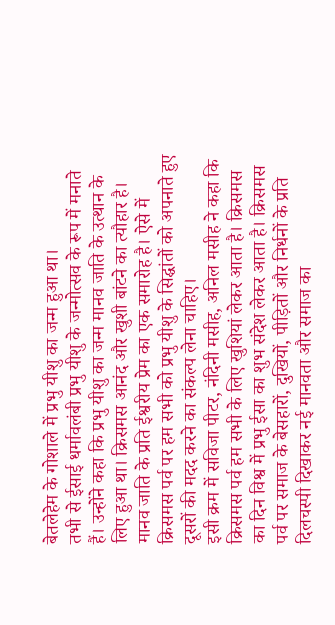बेतलेहेम के गोशाले में प्रभु यीशु का जन्म हुआ था।
तभी से ईसाई धर्मावलंबी प्रभु यीशु के जन्मोत्सव के रूप में मनाते हैं। उन्होंने कहा कि प्रभु यीशु का जन्म मानव जाति के उत्थान के लिए हुआ था। क्रिसमस आनंद और खुशी बांटने का त्यौहार है। मानव जाति के प्रति ईश्वरीय प्रेम का एक समारोह है। ऐसे में क्रिसमस पर्व पर हम सभी को प्रभु यीशु के सिद्घांतों को अपनाते हुए दूसरों की मदद करने का संकल्प लेना चाहिए।
इसी क्रम में सविजा पीटर, नंदिनी मसीह, अनिल मसीह ने कहा कि क्रिसमस पर्व हम सभी के लिए खुशियां लेकर आता है। क्रिसमस का दिन विश्व में प्रभु ईसा का शुभ संदेश लेकर आता है। क्रिसमस पर्व पर समाज के बेसहारों, दुखियों, पीड़ितों और निर्धनों के प्रति दिलचस्पी दिखाकर नई मानवता और समाज का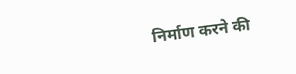निर्माण करने की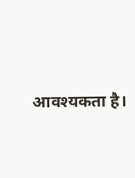आवश्यकता है।